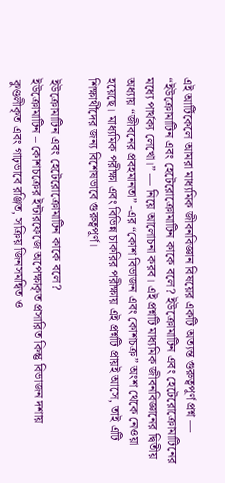এই আর্টিকেলে আমরা মাধ্যমিক জীবনবিজ্ঞান বিষয়ের একটি অত্যন্ত গুরুত্বপূর্ণ প্রশ্ন — “ইউক্রোমাটিন এবং হেটেরোক্রোমাটিন কাকে বলে? ইউক্রোমাটিন এবং হেটেরোক্রোমাটিনের মধ্যে পার্থক্য লেখো।” — নিয়ে আলোচনা করব। এই প্রশ্নটি মাধ্যমিক জীবনবিজ্ঞানের দ্বিতীয় অধ্যায় “জীবনের প্রবহমানতা” -এর “কোশ বিভাজন এবং কোশচক্র” অংশ থেকে নেওয়া হয়েছে। মাধ্যমিক পরীক্ষা এবং বিভিন্ন চাকরির পরীক্ষায় এই প্রশ্নটি প্রায়ই আসে, তাই এটি শিক্ষার্থীদের জন্য বিশেষভাবে গুরুত্বপূর্ণ।

ইউক্রোমাটিন এবং হেটেরোক্রোমাটিন কাকে বলে?
ইউক্রোমাটিন – কোশচক্রের ইন্টারফেজে অপেক্ষাকৃত প্রসারিত কিন্তু বিভাজন দশায় কুণ্ডলীকৃত এবং গাঢ়ভাবে রঞ্জিত, সক্রিয় জিনসমন্বিত ও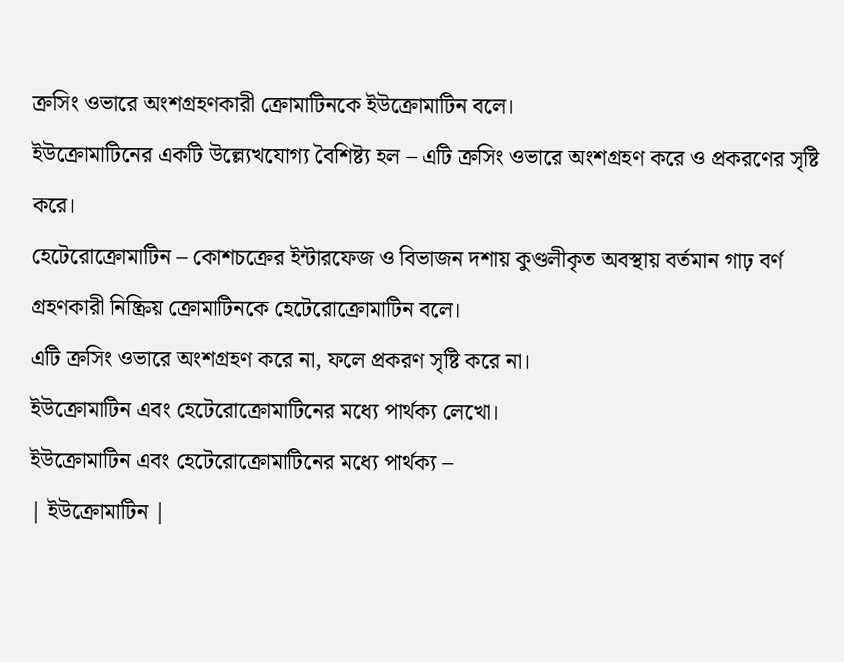ক্রসিং ওভারে অংশগ্রহণকারী ক্রোমাটিনকে ইউক্রোমাটিন বলে।
ইউক্রোমাটিনের একটি উল্ল্যেখযোগ্য বৈশিষ্ট্য হল – এটি ক্রসিং ওভারে অংশগ্রহণ করে ও প্রকরণের সৃষ্টি করে।
হেটেরোক্রোমাটিন – কোশচক্রের ইন্টারফেজ ও বিভাজন দশায় কুণ্ডলীকৃত অবস্থায় বর্তমান গাঢ় বর্ণ গ্রহণকারী নিষ্ক্রিয় ক্রোমাটিনকে হেটেরোক্রোমাটিন বলে।
এটি ক্রসিং ওভারে অংশগ্রহণ করে না, ফলে প্রকরণ সৃষ্টি করে না।
ইউক্রোমাটিন এবং হেটেরোক্রোমাটিনের মধ্যে পার্থক্য লেখো।
ইউক্রোমাটিন এবং হেটেরোক্রোমাটিনের মধ্যে পার্থক্য –
| ইউক্রোমাটিন |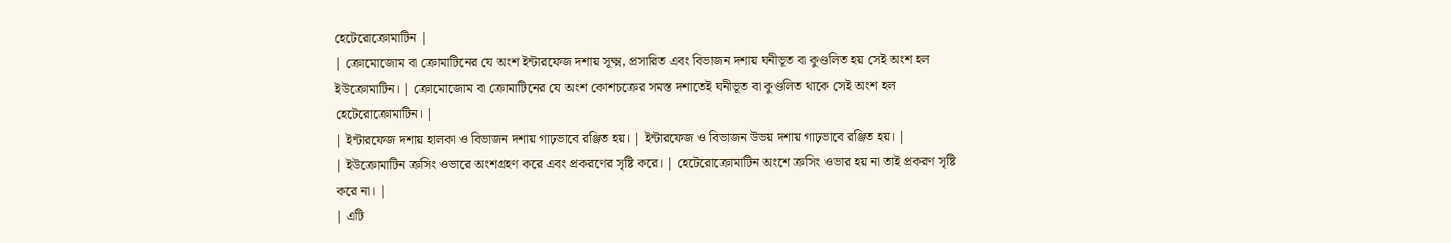হেটেরোক্রোমাটিন |
| ক্রোমোজোম বা ক্রোমাটিনের যে অংশ ইন্টারফেজ দশায় সূক্ষ্ম, প্রসারিত এবং বিভাজন দশায় ঘনীভূত বা কুণ্ডলিত হয় সেই অংশ হল ইউক্রোমাটিন। | ক্রোমোজোম বা ক্রোমাটিনের যে অংশ কোশচক্রের সমস্ত দশাতেই ঘনীভূত বা কুণ্ডলিত থাকে সেই অংশ হল হেটেরোক্রোমাটিন। |
| ইন্টারফেজ দশায় হালকা ও বিভাজন দশায় গাঢ়ভাবে রঞ্জিত হয়। | ইন্টারফেজ ও বিভাজন উভয় দশায় গাঢ়ভাবে রঞ্জিত হয়। |
| ইউক্রোমাটিন ক্রসিং ওভারে অংশগ্রহণ করে এবং প্রকরণের সৃষ্টি করে। | হেটেরোক্রোমাটিন অংশে ক্রসিং ওভার হয় না তাই প্রকরণ সৃষ্টি করে না। |
| এটি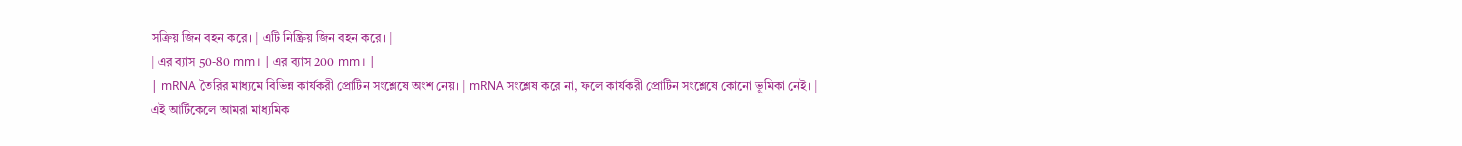সক্রিয় জিন বহন করে। | এটি নিষ্ক্রিয় জিন বহন করে। |
| এর ব্যাস 50-80 mm। | এর ব্যাস 200 mm। |
| mRNA তৈরির মাধ্যমে বিভিন্ন কার্যকরী প্রোটিন সংশ্লেষে অংশ নেয়। | mRNA সংশ্লেষ করে না, ফলে কার্যকরী প্রোটিন সংশ্লেষে কোনো ভূমিকা নেই। |
এই আর্টিকেলে আমরা মাধ্যমিক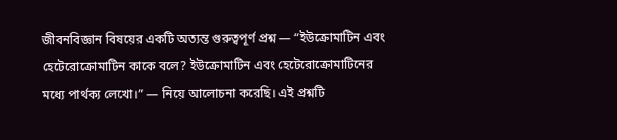জীবনবিজ্ঞান বিষয়ের একটি অত্যন্ত গুরুত্বপূর্ণ প্রশ্ন — “ইউক্রোমাটিন এবং হেটেরোক্রোমাটিন কাকে বলে? ইউক্রোমাটিন এবং হেটেরোক্রোমাটিনের মধ্যে পার্থক্য লেখো।” — নিয়ে আলোচনা করেছি। এই প্রশ্নটি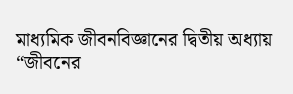মাধ্যমিক জীবনবিজ্ঞানের দ্বিতীয় অধ্যায় “জীবনের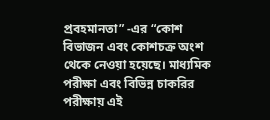প্রবহমানতা” -এর “কোশ বিভাজন এবং কোশচক্র অংশ থেকে নেওয়া হয়েছে। মাধ্যমিক পরীক্ষা এবং বিভিন্ন চাকরির পরীক্ষায় এই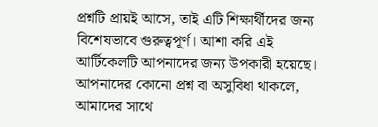প্রশ্নটি প্রায়ই আসে, তাই এটি শিক্ষার্থীদের জন্য বিশেষভাবে গুরুত্বপূর্ণ। আশা করি এই আর্টিকেলটি আপনাদের জন্য উপকারী হয়েছে। আপনাদের কোনো প্রশ্ন বা অসুবিধা থাকলে, আমাদের সাথে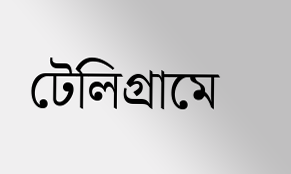টেলিগ্রামে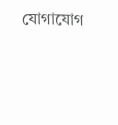যোগাযোগ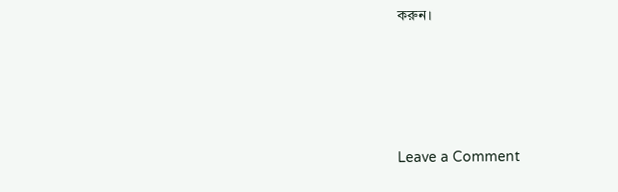করুন।





Leave a Comment